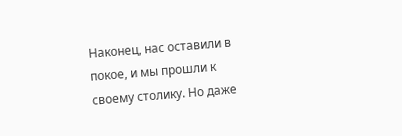Наконец, нас оставили в покое, и мы прошли к своему столику. Но даже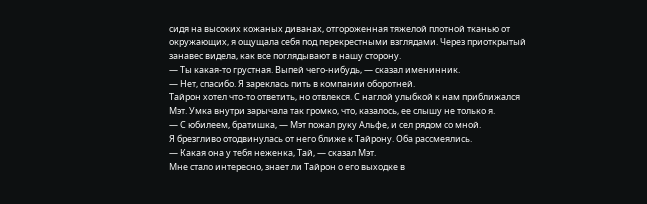сидя на высоких кожаных диванах, отгороженная тяжелой плотной тканью от окружающих, я ощущала себя под перекрестными взглядами. Через приоткрытый занавес видела, как все поглядывают в нашу сторону.
— Ты какая-то грустная. Выпей чего-нибудь, — сказал именинник.
— Нет, спасибо. Я зареклась пить в компании оборотней.
Тайрон хотел что-то ответить, но отвлекся. С наглой улыбкой к нам приближался Мэт. Умка внутри зарычала так громко, что, казалось, ее слышу не только я.
— С юбилеем, братишка, — Мэт пожал руку Альфе, и сел рядом со мной.
Я брезгливо отодвинулась от него ближе к Тайрону. Оба рассмеялись.
— Какая она у тебя неженка, Тай, — сказал Мэт.
Мне стало интересно, знает ли Тайрон о его выходке в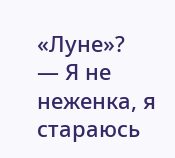«Луне»?
— Я не неженка, я стараюсь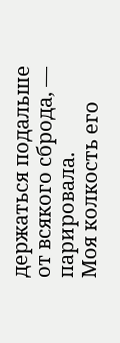держаться подальше от всякого сброда, — парировала.
Моя колкость его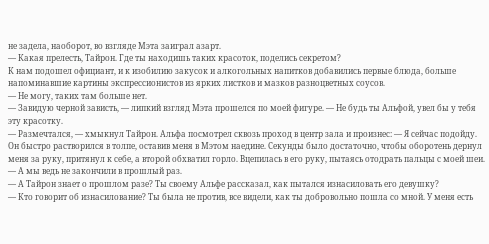не задела, наоборот, во взгляде Мэта заиграл азарт.
— Какая прелесть, Тайрон. Где ты находишь таких красоток, поделись секретом?
К нам подошел официант, и к изобилию закусок и алкогольных напитков добавились первые блюда, больше напоминавшие картины экспрессионистов из ярких листков и мазков разноцветных соусов.
— Не могу, таких там больше нет.
— Завидую черной зависть, — липкий взгляд Мэта прошелся по моей фигуре. — Не будь ты Альфой, увел бы у тебя эту красотку.
— Размечтался, — хмыкнул Тайрон. Альфа посмотрел сквозь проход в центр зала и произнес: — Я сейчас подойду.
Он быстро растворился в толпе, оставив меня в Мэтом наедине. Секунды было достаточно, чтобы оборотень дернул меня за руку, притянул к себе, а второй обхватил горло. Вцепилась в его руку, пытаясь отодрать пальцы с моей шеи.
— А мы ведь не закончили в прошлый раз.
— А Тайрон знает о прошлом разе? Ты своему Альфе рассказал, как пытался изнасиловать его девушку?
— Кто говорит об изнасилование? Ты была не против, все видели, как ты добровольно пошла со мной. У меня есть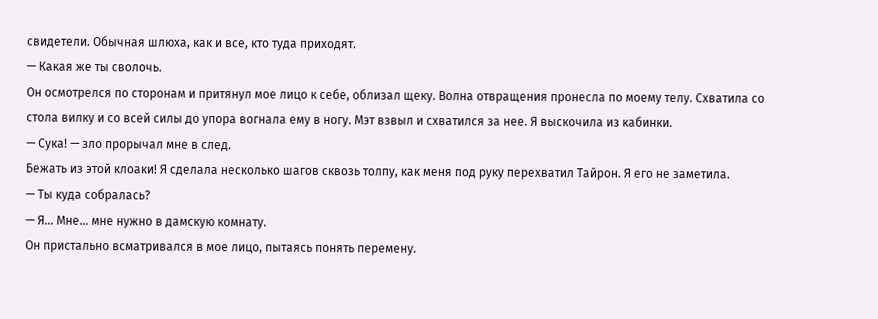свидетели. Обычная шлюха, как и все, кто туда приходят.
— Какая же ты сволочь.
Он осмотрелся по сторонам и притянул мое лицо к себе, облизал щеку. Волна отвращения пронесла по моему телу. Схватила со стола вилку и со всей силы до упора вогнала ему в ногу. Мэт взвыл и схватился за нее. Я выскочила из кабинки.
— Сука! — зло прорычал мне в след.
Бежать из этой клоаки! Я сделала несколько шагов сквозь толпу, как меня под руку перехватил Тайрон. Я его не заметила.
— Ты куда собралась?
— Я… Мне… мне нужно в дамскую комнату.
Он пристально всматривался в мое лицо, пытаясь понять перемену.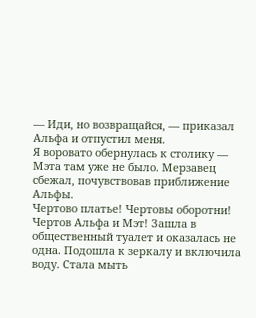— Иди, но возвращайся, — приказал Альфа и отпустил меня.
Я воровато обернулась к столику — Мэта там уже не было. Мерзавец сбежал, почувствовав приближение Альфы.
Чертово платье! Чертовы оборотни! Чертов Альфа и Мэт! Зашла в общественный туалет и оказалась не одна. Подошла к зеркалу и включила воду. Стала мыть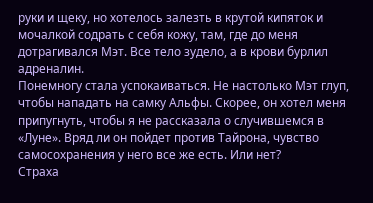руки и щеку, но хотелось залезть в крутой кипяток и мочалкой содрать с себя кожу, там, где до меня дотрагивался Мэт. Все тело зудело, а в крови бурлил адреналин.
Понемногу стала успокаиваться. Не настолько Мэт глуп, чтобы нападать на самку Альфы. Скорее, он хотел меня припугнуть, чтобы я не рассказала о случившемся в «Луне». Вряд ли он пойдет против Тайрона, чувство самосохранения у него все же есть. Или нет?
Страха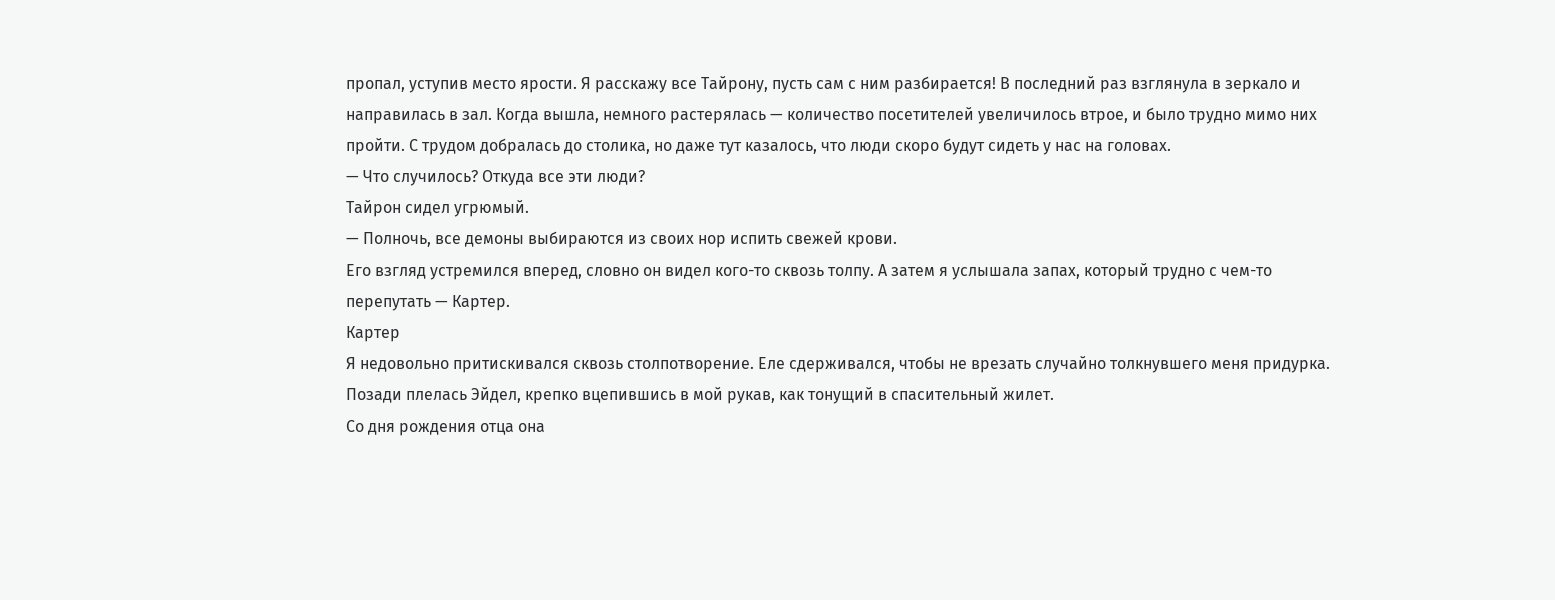пропал, уступив место ярости. Я расскажу все Тайрону, пусть сам с ним разбирается! В последний раз взглянула в зеркало и направилась в зал. Когда вышла, немного растерялась — количество посетителей увеличилось втрое, и было трудно мимо них пройти. С трудом добралась до столика, но даже тут казалось, что люди скоро будут сидеть у нас на головах.
— Что случилось? Откуда все эти люди?
Тайрон сидел угрюмый.
— Полночь, все демоны выбираются из своих нор испить свежей крови.
Его взгляд устремился вперед, словно он видел кого-то сквозь толпу. А затем я услышала запах, который трудно с чем-то перепутать — Картер.
Картер
Я недовольно притискивался сквозь столпотворение. Еле сдерживался, чтобы не врезать случайно толкнувшего меня придурка. Позади плелась Эйдел, крепко вцепившись в мой рукав, как тонущий в спасительный жилет.
Со дня рождения отца она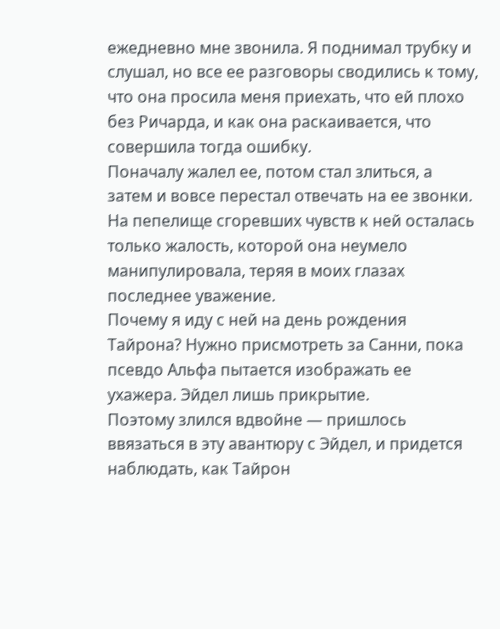ежедневно мне звонила. Я поднимал трубку и слушал, но все ее разговоры сводились к тому, что она просила меня приехать, что ей плохо без Ричарда, и как она раскаивается, что совершила тогда ошибку.
Поначалу жалел ее, потом стал злиться, а затем и вовсе перестал отвечать на ее звонки. На пепелище сгоревших чувств к ней осталась только жалость, которой она неумело манипулировала, теряя в моих глазах последнее уважение.
Почему я иду с ней на день рождения Тайрона? Нужно присмотреть за Санни, пока псевдо Альфа пытается изображать ее ухажера. Эйдел лишь прикрытие.
Поэтому злился вдвойне — пришлось ввязаться в эту авантюру с Эйдел, и придется наблюдать, как Тайрон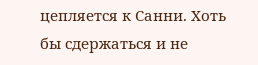цепляется к Санни. Хоть бы сдержаться и не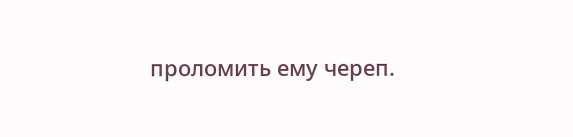проломить ему череп.